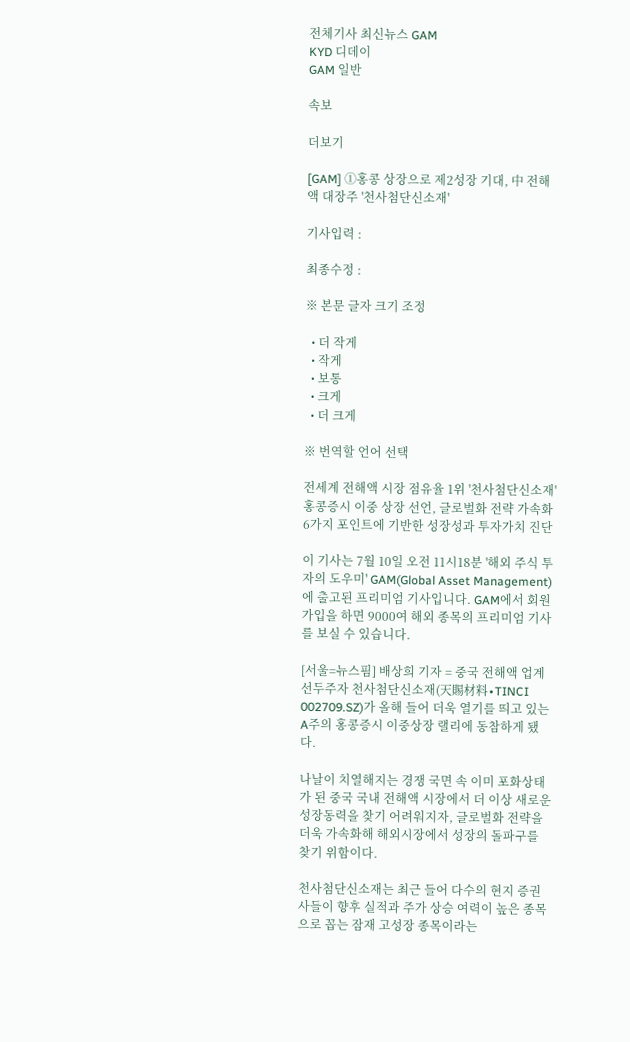전체기사 최신뉴스 GAM
KYD 디데이
GAM 일반

속보

더보기

[GAM] ①홍콩 상장으로 제2성장 기대, 中 전해액 대장주 '천사첨단신소재'

기사입력 :

최종수정 :

※ 본문 글자 크기 조정

  • 더 작게
  • 작게
  • 보통
  • 크게
  • 더 크게

※ 번역할 언어 선택

전세계 전해액 시장 점유율 1위 '천사첨단신소재'
홍콩증시 이중 상장 선언, 글로벌화 전략 가속화
6가지 포인트에 기반한 성장성과 투자가치 진단

이 기사는 7월 10일 오전 11시18분 '해외 주식 투자의 도우미' GAM(Global Asset Management)에 출고된 프리미엄 기사입니다. GAM에서 회원 가입을 하면 9000여 해외 종목의 프리미엄 기사를 보실 수 있습니다.

[서울=뉴스핌] 배상희 기자 = 중국 전해액 업계 선두주자 천사첨단신소재(天賜材料∙TINCI 002709.SZ)가 올해 들어 더욱 열기를 띄고 있는 A주의 홍콩증시 이중상장 랠리에 동참하게 됐다.

나날이 치열해지는 경쟁 국면 속 이미 포화상태가 된 중국 국내 전해액 시장에서 더 이상 새로운 성장동력을 찾기 어려워지자, 글로벌화 전략을 더욱 가속화해 해외시장에서 성장의 돌파구를 찾기 위함이다.

천사첨단신소재는 최근 들어 다수의 현지 증권사들이 향후 실적과 주가 상승 여력이 높은 종목으로 꼽는 잠재 고성장 종목이라는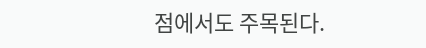점에서도 주목된다.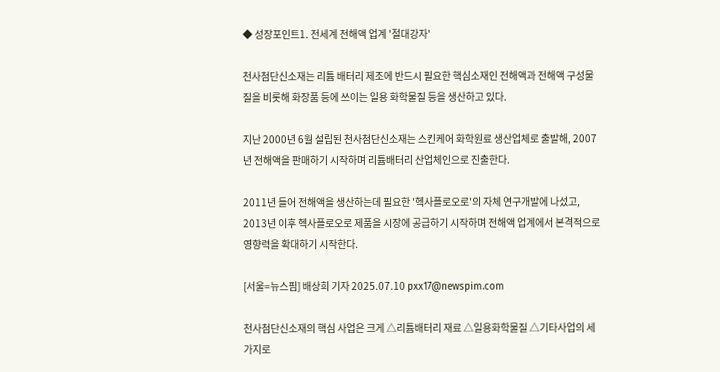◆ 성장포인트1. 전세계 전해액 업계 '절대강자'

천사첨단신소재는 리튬 배터리 제조에 반드시 필요한 핵심소재인 전해액과 전해액 구성물질을 비롯해 화장품 등에 쓰이는 일용 화학물질 등을 생산하고 있다.

지난 2000년 6월 설립된 천사첨단신소재는 스킨케어 화학원료 생산업체로 출발해, 2007년 전해액을 판매하기 시작하며 리튬배터리 산업체인으로 진출한다.

2011년 들어 전해액을 생산하는데 필요한 '헥사플로오로'의 자체 연구개발에 나섰고, 2013년 이후 헥사플로오로 제품을 시장에 공급하기 시작하며 전해액 업계에서 본격적으로 영향력을 확대하기 시작한다.

[서울=뉴스핌] 배상희 기자 2025.07.10 pxx17@newspim.com

천사첨단신소재의 핵심 사업은 크게 △리튬배터리 재료 △일용화학물질 △기타사업의 세 가지로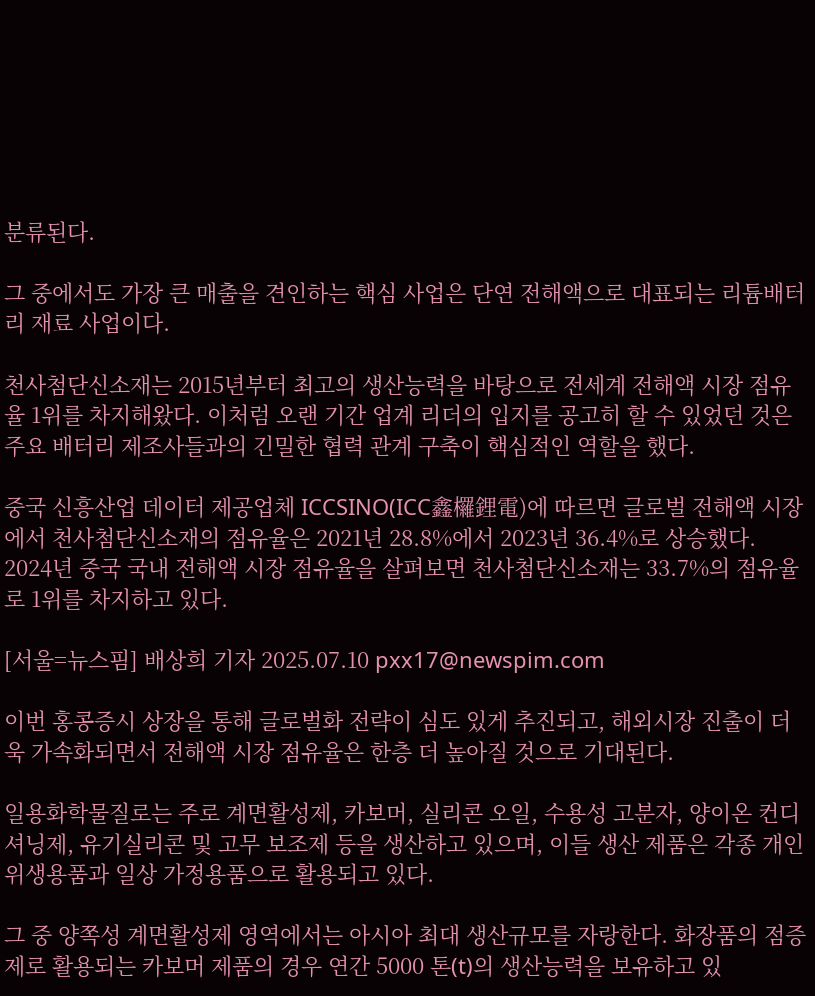분류된다.

그 중에서도 가장 큰 매출을 견인하는 핵심 사업은 단연 전해액으로 대표되는 리튬배터리 재료 사업이다.

천사첨단신소재는 2015년부터 최고의 생산능력을 바탕으로 전세계 전해액 시장 점유율 1위를 차지해왔다. 이처럼 오랜 기간 업계 리더의 입지를 공고히 할 수 있었던 것은 주요 배터리 제조사들과의 긴밀한 협력 관계 구축이 핵심적인 역할을 했다.

중국 신흥산업 데이터 제공업체 ICCSINO(ICC鑫欏鋰電)에 따르면 글로벌 전해액 시장에서 천사첨단신소재의 점유율은 2021년 28.8%에서 2023년 36.4%로 상승했다. 2024년 중국 국내 전해액 시장 점유율을 살펴보면 천사첨단신소재는 33.7%의 점유율로 1위를 차지하고 있다.

[서울=뉴스핌] 배상희 기자 2025.07.10 pxx17@newspim.com

이번 홍콩증시 상장을 통해 글로벌화 전략이 심도 있게 추진되고, 해외시장 진출이 더욱 가속화되면서 전해액 시장 점유율은 한층 더 높아질 것으로 기대된다.

일용화학물질로는 주로 계면활성제, 카보머, 실리콘 오일, 수용성 고분자, 양이온 컨디셔닝제, 유기실리콘 및 고무 보조제 등을 생산하고 있으며, 이들 생산 제품은 각종 개인 위생용품과 일상 가정용품으로 활용되고 있다.

그 중 양쪽성 계면활성제 영역에서는 아시아 최대 생산규모를 자랑한다. 화장품의 점증제로 활용되는 카보머 제품의 경우 연간 5000 톤(t)의 생산능력을 보유하고 있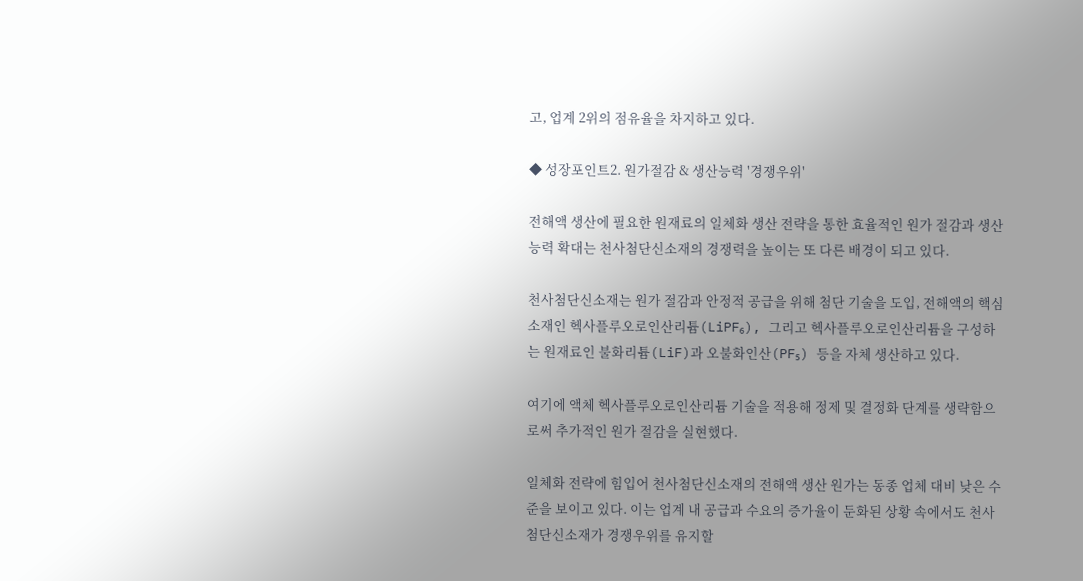고, 업계 2위의 점유율을 차지하고 있다.

◆ 성장포인트2. 원가절감 & 생산능력 '경쟁우위'

전해액 생산에 필요한 원재료의 일체화 생산 전략을 통한 효율적인 원가 절감과 생산능력 확대는 천사첨단신소재의 경쟁력을 높이는 또 다른 배경이 되고 있다.

천사첨단신소재는 원가 절감과 안정적 공급을 위해 첨단 기술을 도입, 전해액의 핵심 소재인 헥사플루오로인산리튬(LiPF₆), 그리고 헥사플루오로인산리튬을 구성하는 원재료인 불화리튬(LiF)과 오불화인산(PF₅) 등을 자체 생산하고 있다.

여기에 액체 헥사플루오로인산리튬 기술을 적용해 정제 및 결정화 단계를 생략함으로써 추가적인 원가 절감을 실현했다.

일체화 전략에 힘입어 천사첨단신소재의 전해액 생산 원가는 동종 업체 대비 낮은 수준을 보이고 있다. 이는 업계 내 공급과 수요의 증가율이 둔화된 상황 속에서도 천사첨단신소재가 경쟁우위를 유지할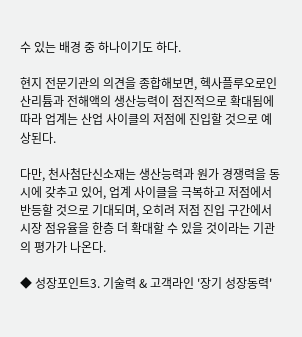수 있는 배경 중 하나이기도 하다.

현지 전문기관의 의견을 종합해보면, 헥사플루오로인산리튬과 전해액의 생산능력이 점진적으로 확대됨에 따라 업계는 산업 사이클의 저점에 진입할 것으로 예상된다.

다만, 천사첨단신소재는 생산능력과 원가 경쟁력을 동시에 갖추고 있어, 업계 사이클을 극복하고 저점에서 반등할 것으로 기대되며, 오히려 저점 진입 구간에서 시장 점유율을 한층 더 확대할 수 있을 것이라는 기관의 평가가 나온다.

◆ 성장포인트3. 기술력 & 고객라인 '장기 성장동력'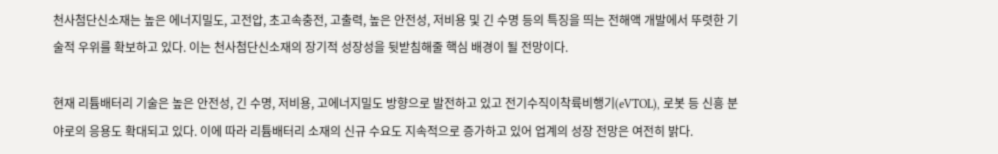천사첨단신소재는 높은 에너지밀도, 고전압, 초고속충전, 고출력, 높은 안전성, 저비용 및 긴 수명 등의 특징을 띄는 전해액 개발에서 뚜렷한 기술적 우위를 확보하고 있다. 이는 천사첨단신소재의 장기적 성장성을 뒷받침해줄 핵심 배경이 될 전망이다.

현재 리튬배터리 기술은 높은 안전성, 긴 수명, 저비용, 고에너지밀도 방향으로 발전하고 있고 전기수직이착륙비행기(eVTOL), 로봇 등 신흥 분야로의 응용도 확대되고 있다. 이에 따라 리튬배터리 소재의 신규 수요도 지속적으로 증가하고 있어 업계의 성장 전망은 여전히 밝다.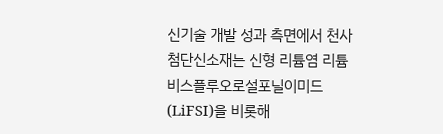신기술 개발 성과 측면에서 천사첨단신소재는 신형 리튬염 리튬비스플루오로설포닐이미드(LiFSI)을 비롯해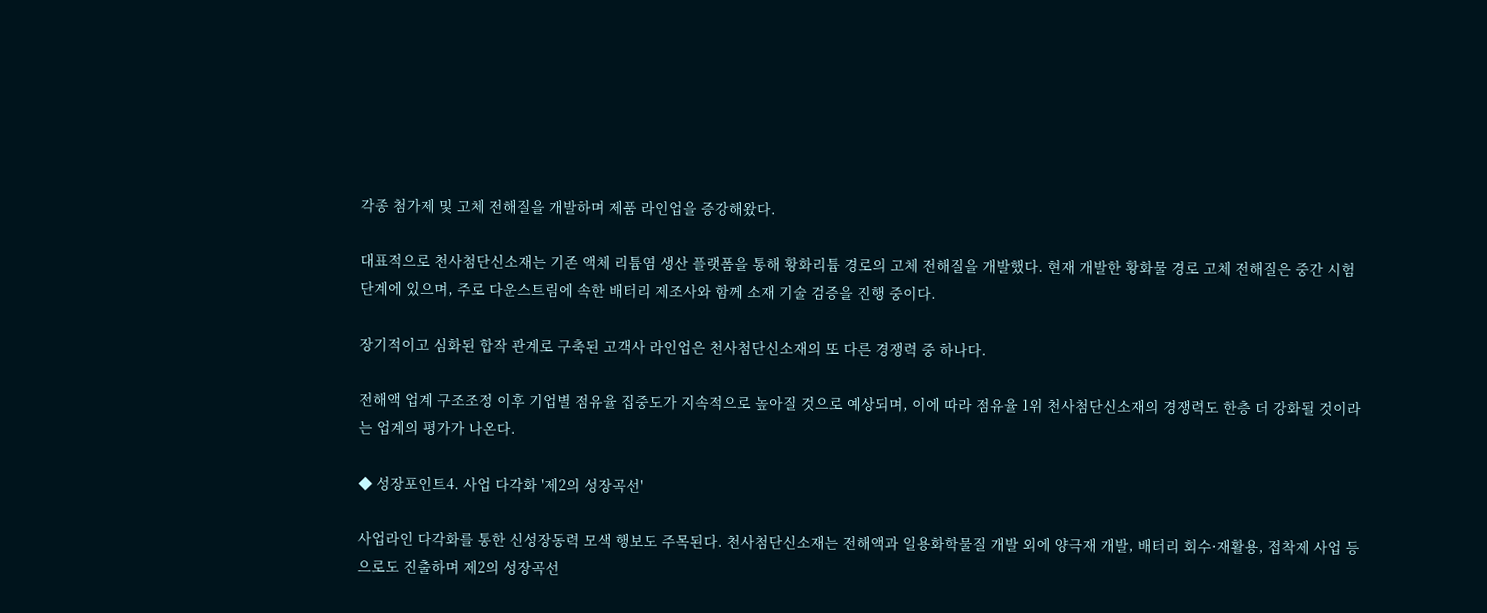각종 첨가제 및 고체 전해질을 개발하며 제품 라인업을 증강해왔다.

대표적으로 천사첨단신소재는 기존 액체 리튬염 생산 플랫폼을 통해 황화리튬 경로의 고체 전해질을 개발했다. 현재 개발한 황화물 경로 고체 전해질은 중간 시험 단계에 있으며, 주로 다운스트림에 속한 배터리 제조사와 함께 소재 기술 검증을 진행 중이다.

장기적이고 심화된 합작 관계로 구축된 고객사 라인업은 천사첨단신소재의 또 다른 경쟁력 중 하나다.

전해액 업계 구조조정 이후 기업별 점유율 집중도가 지속적으로 높아질 것으로 예상되며, 이에 따라 점유율 1위 천사첨단신소재의 경쟁력도 한층 더 강화될 것이라는 업계의 평가가 나온다.

◆ 성장포인트4. 사업 다각화 '제2의 성장곡선'

사업라인 다각화를 통한 신성장동력 모색 행보도 주목된다. 천사첨단신소재는 전해액과 일용화학물질 개발 외에 양극재 개발, 배터리 회수∙재활용, 접착제 사업 등으로도 진출하며 제2의 성장곡선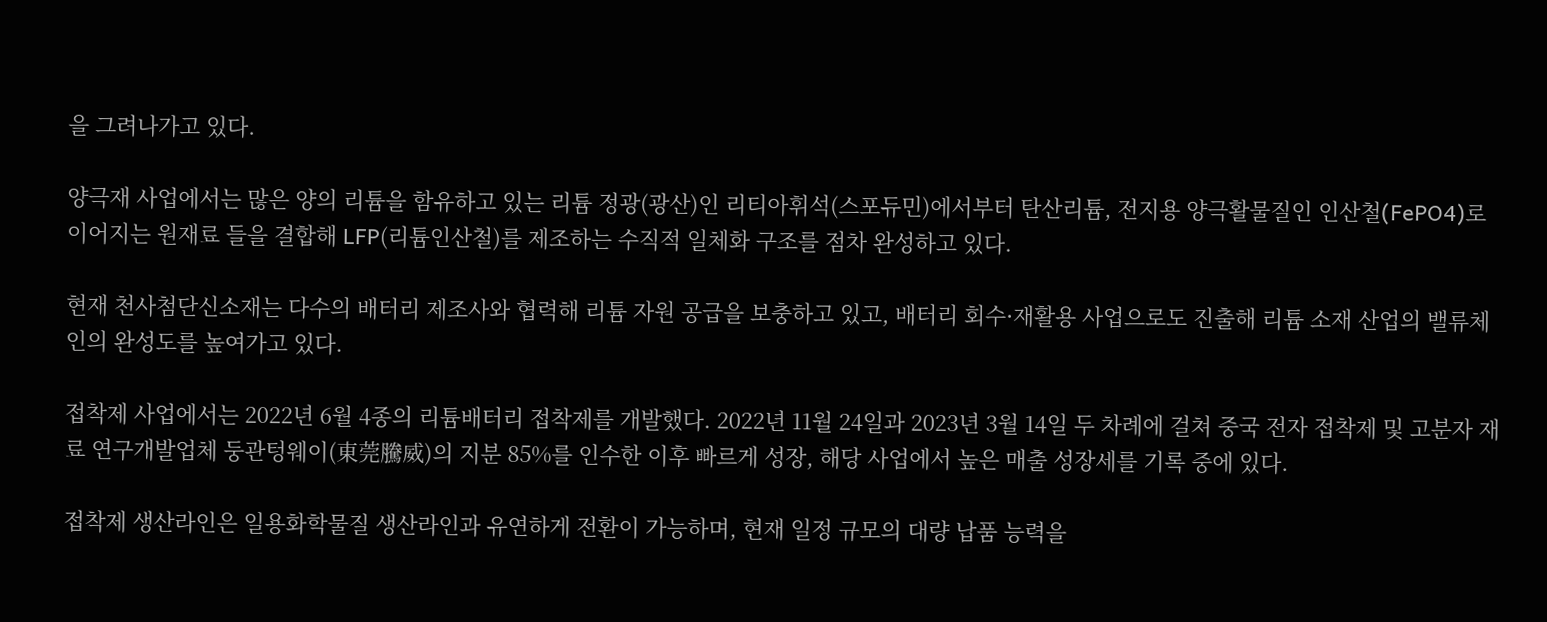을 그려나가고 있다.

양극재 사업에서는 많은 양의 리튬을 함유하고 있는 리튬 정광(광산)인 리티아휘석(스포듀민)에서부터 탄산리튬, 전지용 양극활물질인 인산철(FePO4)로 이어지는 원재료 들을 결합해 LFP(리튬인산철)를 제조하는 수직적 일체화 구조를 점차 완성하고 있다.

현재 천사첨단신소재는 다수의 배터리 제조사와 협력해 리튬 자원 공급을 보충하고 있고, 배터리 회수∙재활용 사업으로도 진출해 리튬 소재 산업의 밸류체인의 완성도를 높여가고 있다.

접착제 사업에서는 2022년 6월 4종의 리튬배터리 접착제를 개발했다. 2022년 11월 24일과 2023년 3월 14일 두 차례에 걸쳐 중국 전자 접착제 및 고분자 재료 연구개발업체 둥관텅웨이(東莞騰威)의 지분 85%를 인수한 이후 빠르게 성장, 해당 사업에서 높은 매출 성장세를 기록 중에 있다.

접착제 생산라인은 일용화학물질 생산라인과 유연하게 전환이 가능하며, 현재 일정 규모의 대량 납품 능력을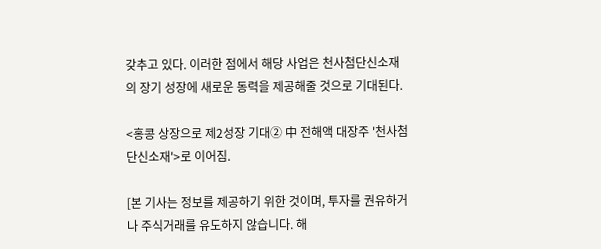갖추고 있다. 이러한 점에서 해당 사업은 천사첨단신소재의 장기 성장에 새로운 동력을 제공해줄 것으로 기대된다.

<홍콩 상장으로 제2성장 기대② 中 전해액 대장주 '천사첨단신소재'>로 이어짐.

[본 기사는 정보를 제공하기 위한 것이며, 투자를 권유하거나 주식거래를 유도하지 않습니다. 해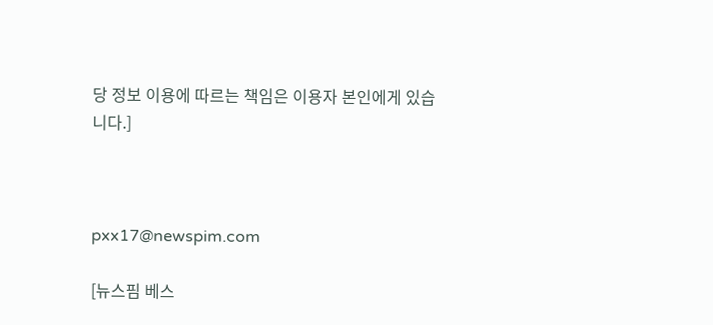당 정보 이용에 따르는 책임은 이용자 본인에게 있습니다.]



pxx17@newspim.com

[뉴스핌 베스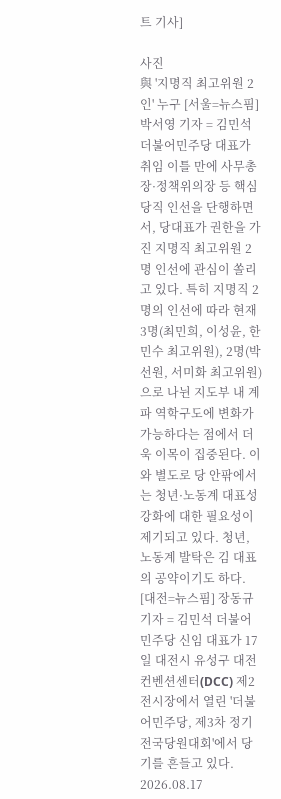트 기사]

사진
與 '지명직 최고위원 2인' 누구 [서울=뉴스핌] 박서영 기자 = 김민석 더불어민주당 대표가 취임 이틀 만에 사무총장·정책위의장 등 핵심 당직 인선을 단행하면서, 당대표가 권한을 가진 지명직 최고위원 2명 인선에 관심이 쏠리고 있다. 특히 지명직 2명의 인선에 따라 현재 3명(최민희, 이성윤, 한민수 최고위원), 2명(박선원, 서미화 최고위원)으로 나뉜 지도부 내 계파 역학구도에 변화가 가능하다는 점에서 더욱 이목이 집중된다. 이와 별도로 당 안팎에서는 청년·노동계 대표성 강화에 대한 필요성이 제기되고 있다. 청년, 노동계 발탁은 김 대표의 공약이기도 하다. [대전=뉴스핌] 장동규 기자 = 김민석 더불어민주당 신임 대표가 17일 대전시 유성구 대전컨벤션센터(DCC) 제2전시장에서 열린 '더불어민주당, 제3차 정기전국당원대회'에서 당기를 흔들고 있다. 2026.08.17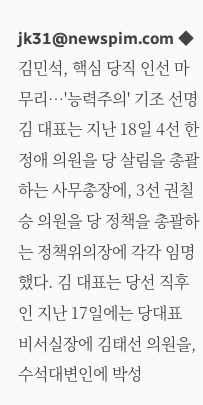jk31@newspim.com ◆김민석, 핵심 당직 인선 마무리…'능력주의' 기조 선명 김 대표는 지난 18일 4선 한정애 의원을 당 살림을 총괄하는 사무총장에, 3선 권칠승 의원을 당 정책을 총괄하는 정책위의장에 각각 임명했다. 김 대표는 당선 직후인 지난 17일에는 당대표 비서실장에 김태선 의원을, 수석대변인에 박성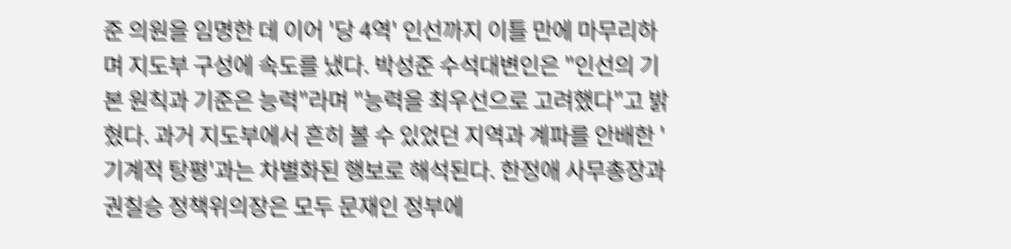준 의원을 임명한 데 이어 '당 4역' 인선까지 이틀 만에 마무리하며 지도부 구성에 속도를 냈다. 박성준 수석대변인은 "인선의 기본 원칙과 기준은 능력"라며 "능력을 최우선으로 고려했다"고 밝혔다. 과거 지도부에서 흔히 볼 수 있었던 지역과 계파를 안배한 '기계적 탕평'과는 차별화된 행보로 해석된다. 한정애 사무총장과 권칠승 정책위의장은 모두 문재인 정부에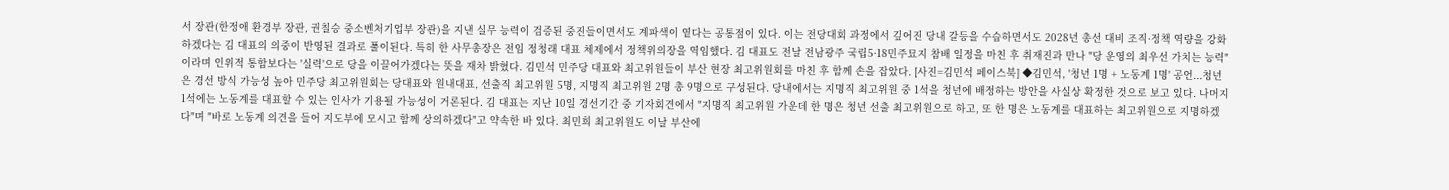서 장관(한정애 환경부 장관, 권칠승 중소벤처기업부 장관)을 지낸 실무 능력이 검증된 중진들이면서도 계파색이 옅다는 공통점이 있다. 이는 전당대회 과정에서 깊어진 당내 갈등을 수습하면서도 2028년 총선 대비 조직·정책 역량을 강화하겠다는 김 대표의 의중이 반영된 결과로 풀이된다. 특히 한 사무총장은 전임 정청래 대표 체제에서 정책위의장을 역임했다. 김 대표도 전날 전남광주 국립5·18민주묘지 참배 일정을 마친 후 취재진과 만나 "당 운영의 최우선 가치는 능력"이라며 인위적 통합보다는 '실력'으로 당을 이끌어가겠다는 뜻을 재차 밝혔다. 김민석 민주당 대표와 최고위원들이 부산 현장 최고위원회를 마친 후 함께 손을 잡았다. [사진=김민석 페이스북] ◆김민석, '청년 1명 + 노동계 1명' 공언...청년은 경선 방식 가능성 높아 민주당 최고위원회는 당대표와 원내대표, 선출직 최고위원 5명, 지명직 최고위원 2명 총 9명으로 구성된다. 당내에서는 지명직 최고위원 중 1석을 청년에 배정하는 방안을 사실상 확정한 것으로 보고 있다. 나머지 1석에는 노동계를 대표할 수 있는 인사가 기용될 가능성이 거론된다. 김 대표는 지난 10일 경선기간 중 기자회견에서 "지명직 최고위원 가운데 한 명은 청년 선출 최고위원으로 하고, 또 한 명은 노동계를 대표하는 최고위원으로 지명하겠다"며 "바로 노동계 의견을 들어 지도부에 모시고 함께 상의하겠다"고 약속한 바 있다. 최민희 최고위원도 이날 부산에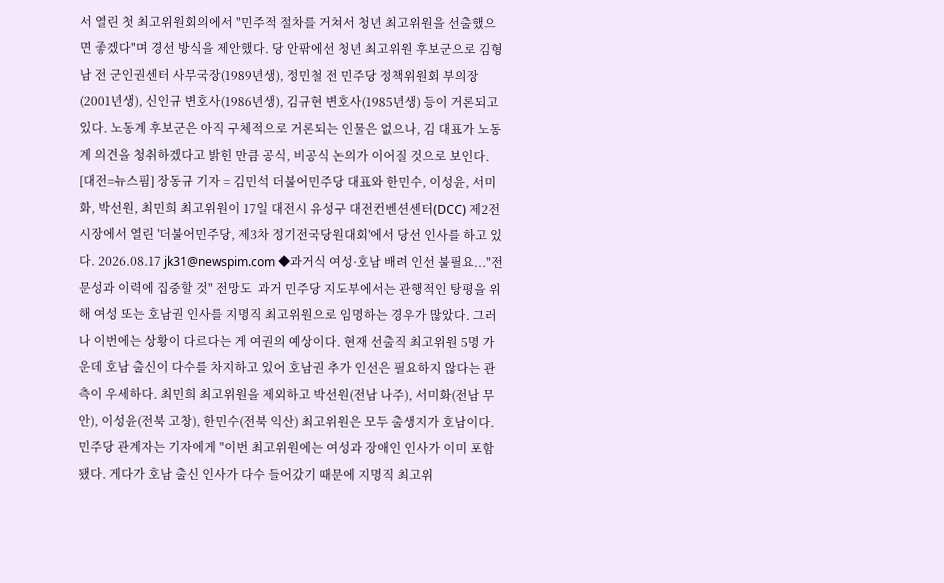서 열린 첫 최고위원회의에서 "민주적 절차를 거쳐서 청년 최고위원을 선출했으면 좋겠다"며 경선 방식을 제안했다. 당 안팎에선 청년 최고위원 후보군으로 김형남 전 군인권센터 사무국장(1989년생), 정민철 전 민주당 정책위원회 부의장(2001년생), 신인규 변호사(1986년생), 김규현 변호사(1985년생) 등이 거론되고 있다. 노동계 후보군은 아직 구체적으로 거론되는 인물은 없으나, 김 대표가 노동계 의견을 청취하겠다고 밝힌 만큼 공식, 비공식 논의가 이어질 것으로 보인다. [대전=뉴스핌] 장동규 기자 = 김민석 더불어민주당 대표와 한민수, 이성윤, 서미화, 박선원, 최민희 최고위원이 17일 대전시 유성구 대전컨벤션센터(DCC) 제2전시장에서 열린 '더불어민주당, 제3차 정기전국당원대회'에서 당선 인사를 하고 있다. 2026.08.17 jk31@newspim.com ◆과거식 여성·호남 배려 인선 불필요..."전문성과 이력에 집중할 것" 전망도  과거 민주당 지도부에서는 관행적인 탕평을 위해 여성 또는 호남권 인사를 지명직 최고위원으로 임명하는 경우가 많았다. 그러나 이번에는 상황이 다르다는 게 여권의 예상이다. 현재 선출직 최고위원 5명 가운데 호남 출신이 다수를 차지하고 있어 호남권 추가 인선은 필요하지 않다는 관측이 우세하다. 최민희 최고위원을 제외하고 박선원(전남 나주), 서미화(전남 무안), 이성윤(전북 고창), 한민수(전북 익산) 최고위원은 모두 출생지가 호남이다.  민주당 관계자는 기자에게 "이번 최고위원에는 여성과 장애인 인사가 이미 포함됐다. 게다가 호남 출신 인사가 다수 들어갔기 때문에 지명직 최고위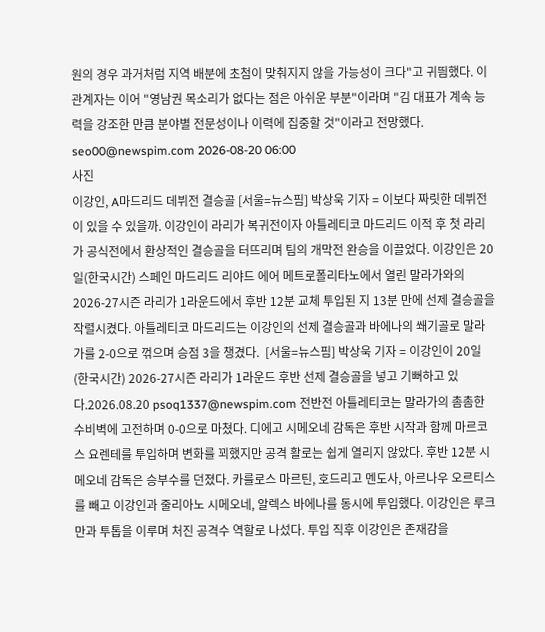원의 경우 과거처럼 지역 배분에 초첨이 맞춰지지 않을 가능성이 크다"고 귀띔했다. 이 관계자는 이어 "영남권 목소리가 없다는 점은 아쉬운 부분"이라며 "김 대표가 계속 능력을 강조한 만큼 분야별 전문성이나 이력에 집중할 것"이라고 전망했다. seo00@newspim.com 2026-08-20 06:00
사진
이강인, A마드리드 데뷔전 결승골 [서울=뉴스핌] 박상욱 기자 = 이보다 짜릿한 데뷔전이 있을 수 있을까. 이강인이 라리가 복귀전이자 아틀레티코 마드리드 이적 후 첫 라리가 공식전에서 환상적인 결승골을 터뜨리며 팀의 개막전 완승을 이끌었다. 이강인은 20일(한국시간) 스페인 마드리드 리야드 에어 메트로폴리타노에서 열린 말라가와의 2026-27시즌 라리가 1라운드에서 후반 12분 교체 투입된 지 13분 만에 선제 결승골을 작렬시켰다. 아틀레티코 마드리드는 이강인의 선제 결승골과 바에나의 쐐기골로 말라가를 2-0으로 꺾으며 승점 3을 챙겼다.  [서울=뉴스핌] 박상욱 기자 = 이강인이 20일(한국시간) 2026-27시즌 라리가 1라운드 후반 선제 결승골을 넣고 기뻐하고 있다.2026.08.20 psoq1337@newspim.com 전반전 아틀레티코는 말라가의 촘촘한 수비벽에 고전하며 0-0으로 마쳤다. 디에고 시메오네 감독은 후반 시작과 함께 마르코스 요렌테를 투입하며 변화를 꾀했지만 공격 활로는 쉽게 열리지 않았다. 후반 12분 시메오네 감독은 승부수를 던졌다. 카를로스 마르틴, 호드리고 멘도사, 아르나우 오르티스를 빼고 이강인과 줄리아노 시메오네, 알렉스 바에나를 동시에 투입했다. 이강인은 루크만과 투톱을 이루며 처진 공격수 역할로 나섰다. 투입 직후 이강인은 존재감을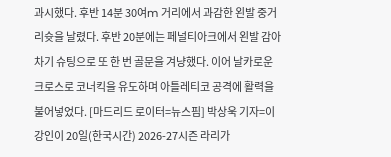과시했다. 후반 14분 30여m 거리에서 과감한 왼발 중거리슛을 날렸다. 후반 20분에는 페널티아크에서 왼발 감아차기 슈팅으로 또 한 번 골문을 겨냥했다. 이어 날카로운 크로스로 코너킥을 유도하며 아틀레티코 공격에 활력을 불어넣었다. [마드리드 로이터=뉴스핌] 박상욱 기자=이강인이 20일(한국시간) 2026-27시즌 라리가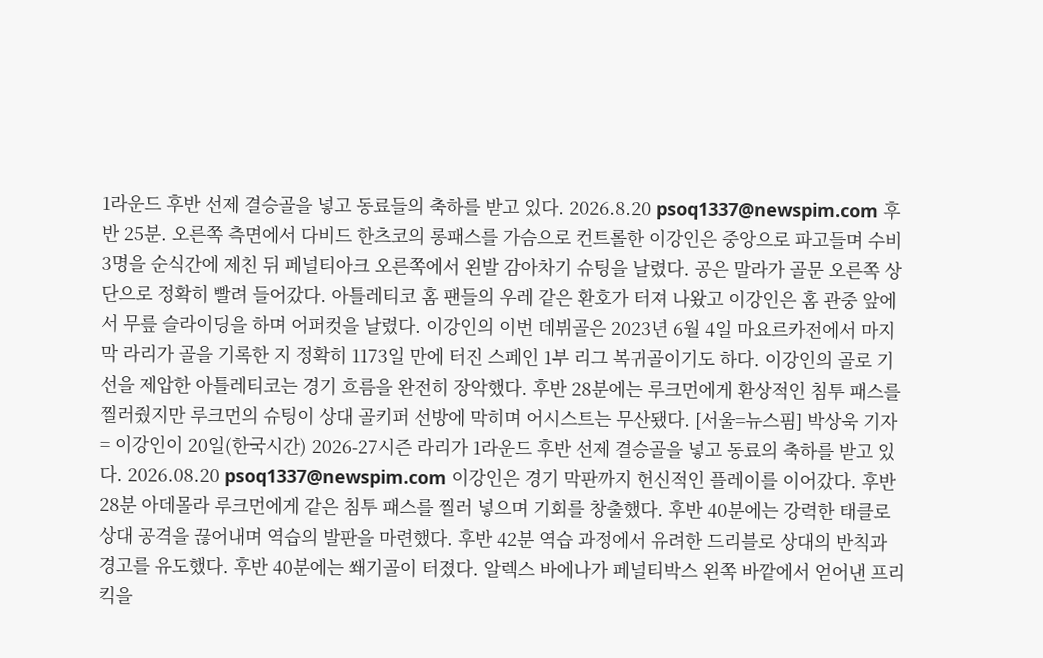1라운드 후반 선제 결승골을 넣고 동료들의 축하를 받고 있다. 2026.8.20 psoq1337@newspim.com 후반 25분. 오른쪽 측면에서 다비드 한츠코의 롱패스를 가슴으로 컨트롤한 이강인은 중앙으로 파고들며 수비 3명을 순식간에 제친 뒤 페널티아크 오른쪽에서 왼발 감아차기 슈팅을 날렸다. 공은 말라가 골문 오른쪽 상단으로 정확히 빨려 들어갔다. 아틀레티코 홈 팬들의 우레 같은 환호가 터져 나왔고 이강인은 홈 관중 앞에서 무릎 슬라이딩을 하며 어퍼컷을 날렸다. 이강인의 이번 데뷔골은 2023년 6월 4일 마요르카전에서 마지막 라리가 골을 기록한 지 정확히 1173일 만에 터진 스페인 1부 리그 복귀골이기도 하다. 이강인의 골로 기선을 제압한 아틀레티코는 경기 흐름을 완전히 장악했다. 후반 28분에는 루크먼에게 환상적인 침투 패스를 찔러줬지만 루크먼의 슈팅이 상대 골키퍼 선방에 막히며 어시스트는 무산됐다. [서울=뉴스핌] 박상욱 기자 = 이강인이 20일(한국시간) 2026-27시즌 라리가 1라운드 후반 선제 결승골을 넣고 동료의 축하를 받고 있다. 2026.08.20 psoq1337@newspim.com 이강인은 경기 막판까지 헌신적인 플레이를 이어갔다. 후반 28분 아데몰라 루크먼에게 같은 침투 패스를 찔러 넣으며 기회를 창출했다. 후반 40분에는 강력한 태클로 상대 공격을 끊어내며 역습의 발판을 마련했다. 후반 42분 역습 과정에서 유려한 드리블로 상대의 반칙과 경고를 유도했다. 후반 40분에는 쐐기골이 터졌다. 알렉스 바에나가 페널티박스 왼쪽 바깥에서 얻어낸 프리킥을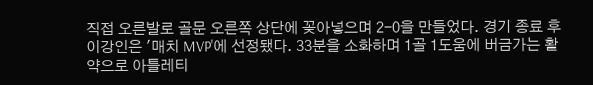직접 오른발로 골문 오른쪽 상단에 꽂아넣으며 2-0을 만들었다. 경기 종료 후 이강인은 '매치 MVP'에 선정됐다. 33분을 소화하며 1골 1도움에 버금가는 활약으로 아틀레티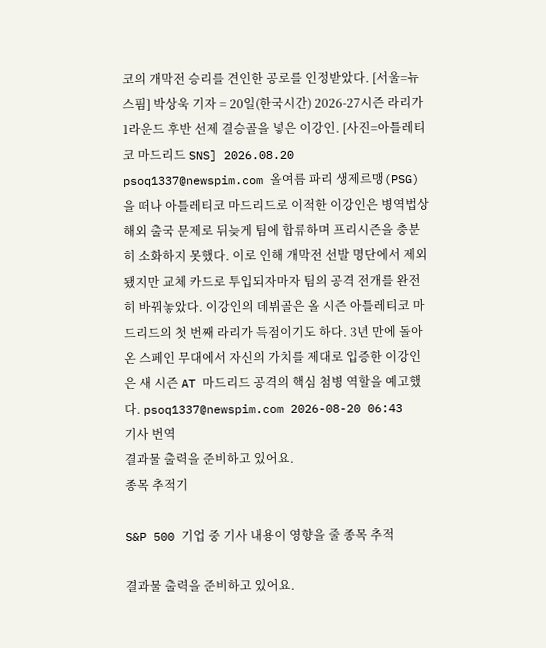코의 개막전 승리를 견인한 공로를 인정받았다. [서울=뉴스핌] 박상욱 기자 = 20일(한국시간) 2026-27시즌 라리가 1라운드 후반 선제 결승골을 넣은 이강인. [사진=아틀레티코 마드리드 SNS] 2026.08.20 psoq1337@newspim.com 올여름 파리 생제르맹(PSG)을 떠나 아틀레티코 마드리드로 이적한 이강인은 병역법상 해외 출국 문제로 뒤늦게 팀에 합류하며 프리시즌을 충분히 소화하지 못했다. 이로 인해 개막전 선발 명단에서 제외됐지만 교체 카드로 투입되자마자 팀의 공격 전개를 완전히 바꿔놓았다. 이강인의 데뷔골은 올 시즌 아틀레티코 마드리드의 첫 번째 라리가 득점이기도 하다. 3년 만에 돌아온 스페인 무대에서 자신의 가치를 제대로 입증한 이강인은 새 시즌 AT 마드리드 공격의 핵심 첨병 역할을 예고했다. psoq1337@newspim.com 2026-08-20 06:43
기사 번역
결과물 출력을 준비하고 있어요.
종목 추적기

S&P 500 기업 중 기사 내용이 영향을 줄 종목 추적

결과물 출력을 준비하고 있어요.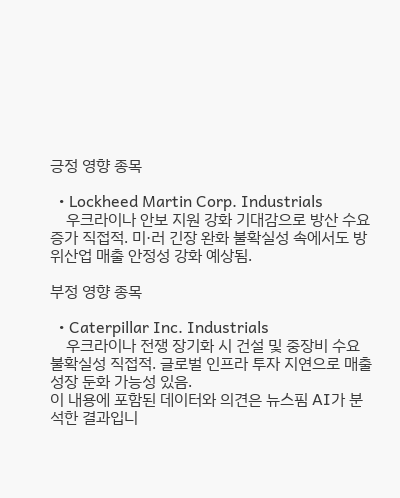긍정 영향 종목

  • Lockheed Martin Corp. Industrials
    우크라이나 안보 지원 강화 기대감으로 방산 수요 증가 직접적. 미·러 긴장 완화 불확실성 속에서도 방위산업 매출 안정성 강화 예상됨.

부정 영향 종목

  • Caterpillar Inc. Industrials
    우크라이나 전쟁 장기화 시 건설 및 중장비 수요 불확실성 직접적. 글로벌 인프라 투자 지연으로 매출 성장 둔화 가능성 있음.
이 내용에 포함된 데이터와 의견은 뉴스핌 AI가 분석한 결과입니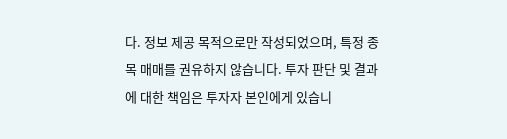다. 정보 제공 목적으로만 작성되었으며, 특정 종목 매매를 권유하지 않습니다. 투자 판단 및 결과에 대한 책임은 투자자 본인에게 있습니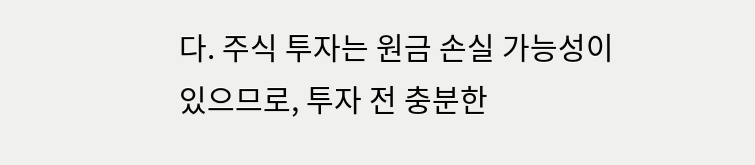다. 주식 투자는 원금 손실 가능성이 있으므로, 투자 전 충분한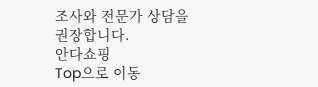조사와 전문가 상담을 권장합니다.
안다쇼핑
Top으로 이동